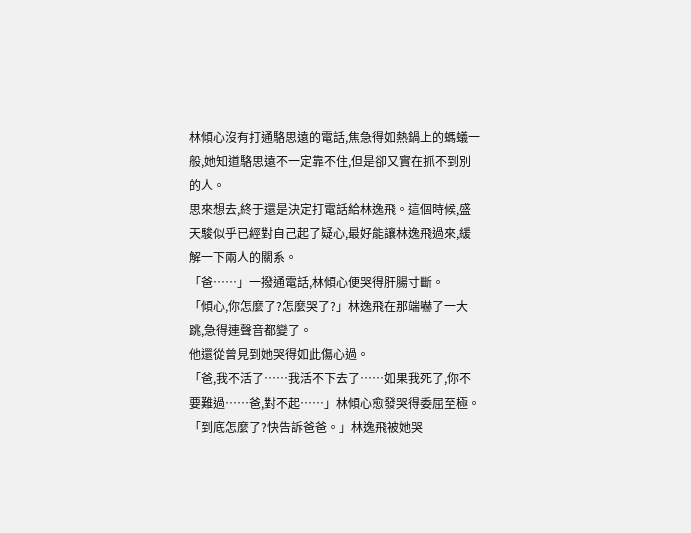林傾心沒有打通駱思遠的電話,焦急得如熱鍋上的螞蟻一般,她知道駱思遠不一定靠不住,但是卻又實在抓不到別的人。
思來想去,終于還是決定打電話給林逸飛。這個時候,盛天駿似乎已經對自己起了疑心,最好能讓林逸飛過來,緩解一下兩人的關系。
「爸……」一撥通電話,林傾心便哭得肝腸寸斷。
「傾心,你怎麼了?怎麼哭了?」林逸飛在那端嚇了一大跳,急得連聲音都變了。
他還從曾見到她哭得如此傷心過。
「爸,我不活了……我活不下去了……如果我死了,你不要難過……爸,對不起……」林傾心愈發哭得委屈至極。
「到底怎麼了?快告訴爸爸。」林逸飛被她哭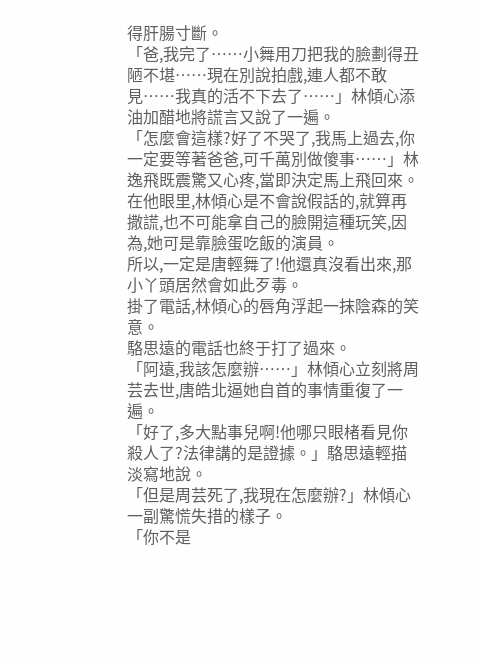得肝腸寸斷。
「爸,我完了……小舞用刀把我的臉劃得丑陋不堪……現在別說拍戲,連人都不敢見……我真的活不下去了……」林傾心添油加醋地將謊言又說了一遍。
「怎麼會這樣?好了不哭了,我馬上過去,你一定要等著爸爸,可千萬別做傻事……」林逸飛既震驚又心疼,當即決定馬上飛回來。
在他眼里,林傾心是不會說假話的,就算再撒謊,也不可能拿自己的臉開這種玩笑,因為,她可是靠臉蛋吃飯的演員。
所以,一定是唐輕舞了!他還真沒看出來,那小丫頭居然會如此歹毒。
掛了電話,林傾心的唇角浮起一抹陰森的笑意。
駱思遠的電話也終于打了過來。
「阿遠,我該怎麼辦……」林傾心立刻將周芸去世,唐皓北逼她自首的事情重復了一遍。
「好了,多大點事兒啊!他哪只眼楮看見你殺人了?法律講的是證據。」駱思遠輕描淡寫地說。
「但是周芸死了,我現在怎麼辦?」林傾心一副驚慌失措的樣子。
「你不是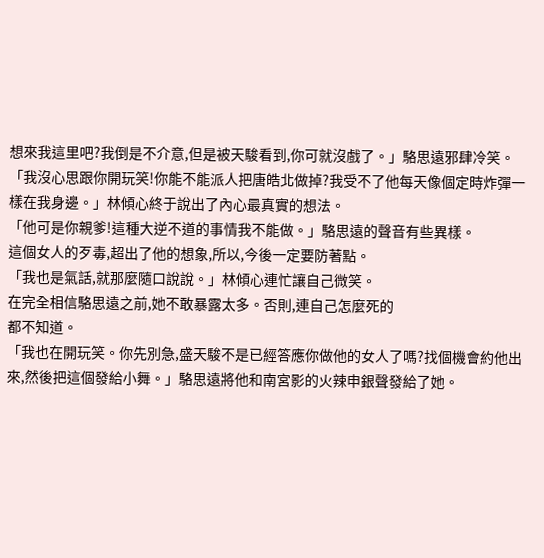想來我這里吧?我倒是不介意,但是被天駿看到,你可就沒戲了。」駱思遠邪肆冷笑。
「我沒心思跟你開玩笑!你能不能派人把唐皓北做掉?我受不了他每天像個定時炸彈一樣在我身邊。」林傾心終于說出了內心最真實的想法。
「他可是你親爹!這種大逆不道的事情我不能做。」駱思遠的聲音有些異樣。
這個女人的歹毒,超出了他的想象,所以,今後一定要防著點。
「我也是氣話,就那麼隨口說說。」林傾心連忙讓自己微笑。
在完全相信駱思遠之前,她不敢暴露太多。否則,連自己怎麼死的
都不知道。
「我也在開玩笑。你先別急,盛天駿不是已經答應你做他的女人了嗎?找個機會約他出來,然後把這個發給小舞。」駱思遠將他和南宮影的火辣申銀聲發給了她。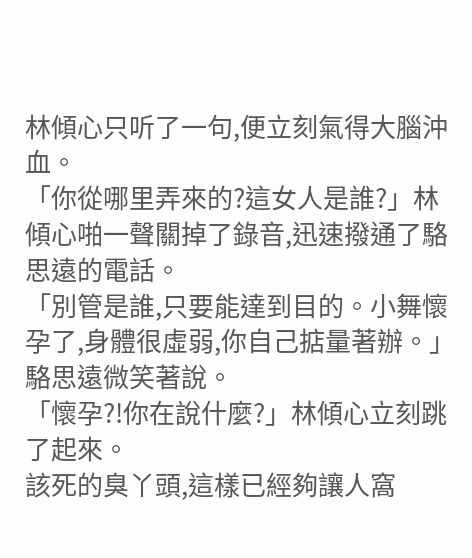林傾心只听了一句,便立刻氣得大腦沖血。
「你從哪里弄來的?這女人是誰?」林傾心啪一聲關掉了錄音,迅速撥通了駱思遠的電話。
「別管是誰,只要能達到目的。小舞懷孕了,身體很虛弱,你自己掂量著辦。」駱思遠微笑著說。
「懷孕?!你在說什麼?」林傾心立刻跳了起來。
該死的臭丫頭,這樣已經夠讓人窩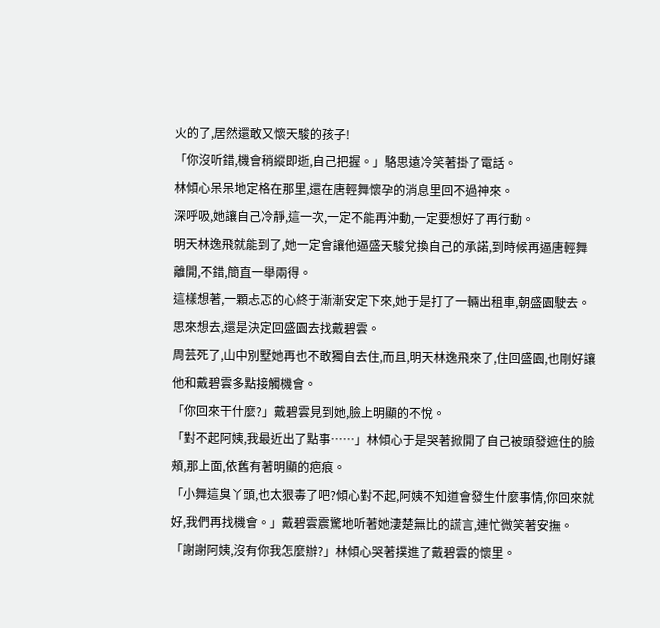火的了,居然還敢又懷天駿的孩子!
「你沒听錯,機會稍縱即逝,自己把握。」駱思遠冷笑著掛了電話。
林傾心呆呆地定格在那里,還在唐輕舞懷孕的消息里回不過神來。
深呼吸,她讓自己冷靜,這一次,一定不能再沖動,一定要想好了再行動。
明天林逸飛就能到了,她一定會讓他逼盛天駿兌換自己的承諾,到時候再逼唐輕舞離開,不錯,簡直一舉兩得。
這樣想著,一顆忐忑的心終于漸漸安定下來,她于是打了一輛出租車,朝盛園駛去。
思來想去,還是決定回盛園去找戴碧雲。
周芸死了,山中別墅她再也不敢獨自去住,而且,明天林逸飛來了,住回盛園,也剛好讓他和戴碧雲多點接觸機會。
「你回來干什麼?」戴碧雲見到她,臉上明顯的不悅。
「對不起阿姨,我最近出了點事……」林傾心于是哭著掀開了自己被頭發遮住的臉頰,那上面,依舊有著明顯的疤痕。
「小舞這臭丫頭,也太狠毒了吧?傾心對不起,阿姨不知道會發生什麼事情,你回來就好,我們再找機會。」戴碧雲震驚地听著她淒楚無比的謊言,連忙微笑著安撫。
「謝謝阿姨,沒有你我怎麼辦?」林傾心哭著撲進了戴碧雲的懷里。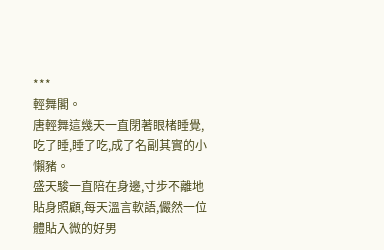***
輕舞閣。
唐輕舞這幾天一直閉著眼楮睡覺,吃了睡,睡了吃,成了名副其實的小懶豬。
盛天駿一直陪在身邊,寸步不離地貼身照顧,每天溫言軟語,儼然一位體貼入微的好男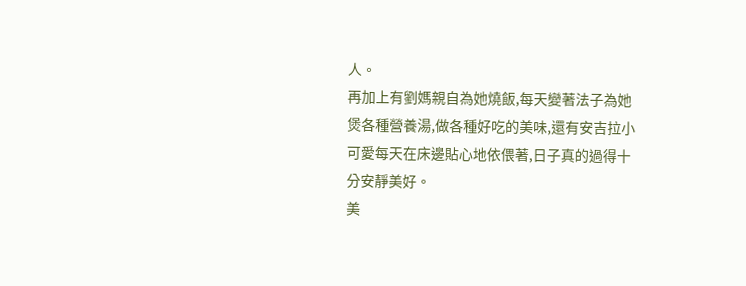人。
再加上有劉媽親自為她燒飯,每天變著法子為她煲各種營養湯,做各種好吃的美味,還有安吉拉小可愛每天在床邊貼心地依偎著,日子真的過得十分安靜美好。
美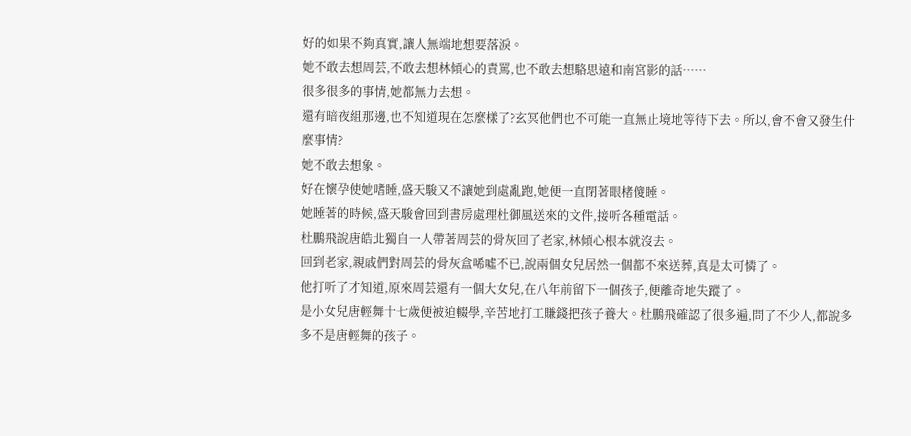好的如果不夠真實,讓人無端地想要落淚。
她不敢去想周芸,不敢去想林傾心的責罵,也不敢去想駱思遠和南宮影的話……
很多很多的事情,她都無力去想。
還有暗夜組那邊,也不知道現在怎麼樣了?玄冥他們也不可能一直無止境地等待下去。所以,會不會又發生什麼事情?
她不敢去想象。
好在懷孕使她嗜睡,盛天駿又不讓她到處亂跑,她便一直閉著眼楮傻睡。
她睡著的時候,盛天駿會回到書房處理杜御風送來的文件,接听各種電話。
杜鵬飛說唐皓北獨自一人帶著周芸的骨灰回了老家,林傾心根本就沒去。
回到老家,親戚們對周芸的骨灰盒唏噓不已,說兩個女兒居然一個都不來送葬,真是太可憐了。
他打听了才知道,原來周芸還有一個大女兒,在八年前留下一個孩子,便離奇地失蹤了。
是小女兒唐輕舞十七歲便被迫輟學,辛苦地打工賺錢把孩子養大。杜鵬飛確認了很多遍,問了不少人,都說多多不是唐輕舞的孩子。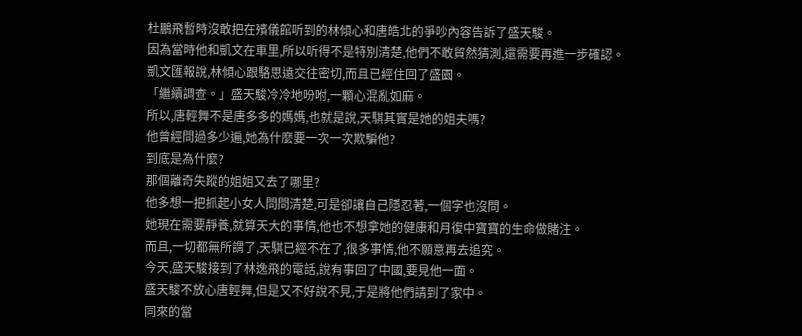杜鵬飛暫時沒敢把在殯儀館听到的林傾心和唐皓北的爭吵內容告訴了盛天駿。
因為當時他和凱文在車里,所以听得不是特別清楚,他們不敢貿然猜測,還需要再進一步確認。
凱文匯報說,林傾心跟駱思遠交往密切,而且已經住回了盛園。
「繼續調查。」盛天駿冷冷地吩咐,一顆心混亂如麻。
所以,唐輕舞不是唐多多的媽媽,也就是說,天騏其實是她的姐夫嗎?
他曾經問過多少遍,她為什麼要一次一次欺騙他?
到底是為什麼?
那個離奇失蹤的姐姐又去了哪里?
他多想一把抓起小女人問問清楚,可是卻讓自己隱忍著,一個字也沒問。
她現在需要靜養,就算天大的事情,他也不想拿她的健康和月復中寶寶的生命做賭注。
而且,一切都無所謂了,天騏已經不在了,很多事情,他不願意再去追究。
今天,盛天駿接到了林逸飛的電話,說有事回了中國,要見他一面。
盛天駿不放心唐輕舞,但是又不好說不見,于是將他們請到了家中。
同來的當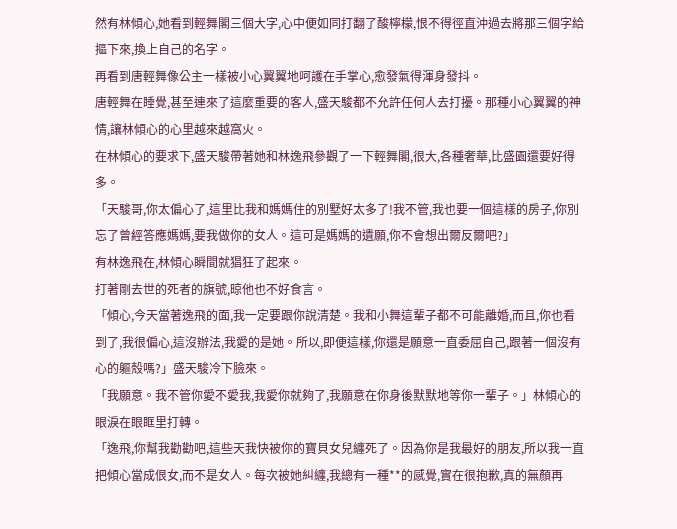然有林傾心,她看到輕舞閣三個大字,心中便如同打翻了酸檸檬,恨不得徑直沖過去將那三個字給摳下來,換上自己的名字。
再看到唐輕舞像公主一樣被小心翼翼地呵護在手掌心,愈發氣得渾身發抖。
唐輕舞在睡覺,甚至連來了這麼重要的客人,盛天駿都不允許任何人去打擾。那種小心翼翼的神情,讓林傾心的心里越來越窩火。
在林傾心的要求下,盛天駿帶著她和林逸飛參觀了一下輕舞閣,很大,各種奢華,比盛園還要好得多。
「天駿哥,你太偏心了,這里比我和媽媽住的別墅好太多了!我不管,我也要一個這樣的房子,你別忘了曾經答應媽媽,要我做你的女人。這可是媽媽的遺願,你不會想出爾反爾吧?」
有林逸飛在,林傾心瞬間就猖狂了起來。
打著剛去世的死者的旗號,晾他也不好食言。
「傾心,今天當著逸飛的面,我一定要跟你說清楚。我和小舞這輩子都不可能離婚,而且,你也看到了,我很偏心,這沒辦法,我愛的是她。所以,即便這樣,你還是願意一直委屈自己,跟著一個沒有心的軀殼嗎?」盛天駿冷下臉來。
「我願意。我不管你愛不愛我,我愛你就夠了,我願意在你身後默默地等你一輩子。」林傾心的眼淚在眼眶里打轉。
「逸飛,你幫我勸勸吧,這些天我快被你的寶貝女兒纏死了。因為你是我最好的朋友,所以我一直把傾心當成佷女,而不是女人。每次被她糾纏,我總有一種**的感覺,實在很抱歉,真的無顏再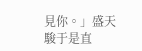見你。」盛天駿于是直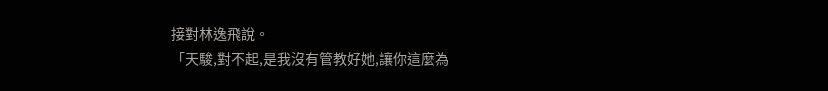接對林逸飛說。
「天駿,對不起,是我沒有管教好她,讓你這麼為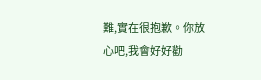難,實在很抱歉。你放心吧,我會好好勸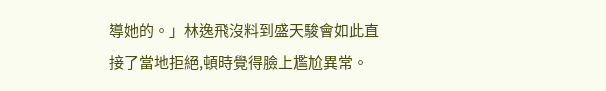導她的。」林逸飛沒料到盛天駿會如此直接了當地拒絕,頓時覺得臉上尷尬異常。